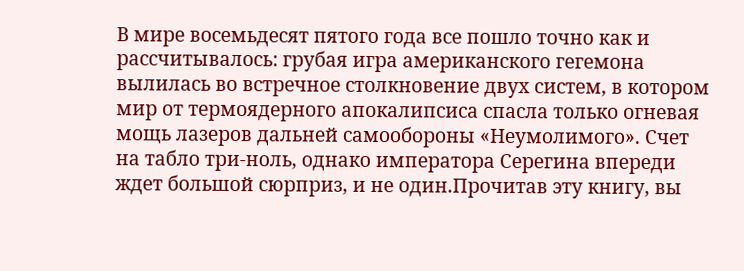В мире восемьдесят пятого года все пошло точно как и рассчитывалось: грубая игра американского гегемона вылилась во встречное столкновение двух систем, в котором мир от термоядерного апокалипсиса спасла только огневая мощь лазеров дальней самообороны «Неумолимого». Счет на табло три-ноль, однако императора Серегина впереди ждет большой сюрприз, и не один.Прочитав эту книгу, вы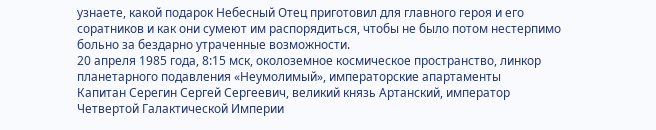узнаете, какой подарок Небесный Отец приготовил для главного героя и его соратников и как они сумеют им распорядиться, чтобы не было потом нестерпимо больно за бездарно утраченные возможности.
20 апреля 1985 года, 8:15 мск, околоземное космическое пространство, линкор планетарного подавления «Неумолимый», императорские апартаменты
Капитан Серегин Сергей Сергеевич, великий князь Артанский, император Четвертой Галактической Империи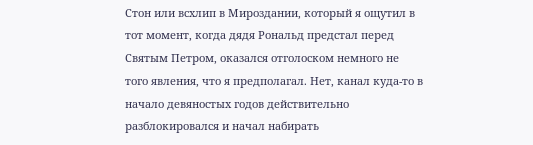Стон или всхлип в Мироздании, который я ощутил в тот момент, когда дядя Рональд предстал перед Святым Петром, оказался отголоском немного не того явления, что я предполагал. Нет, канал куда-то в начало девяностых годов действительно разблокировался и начал набирать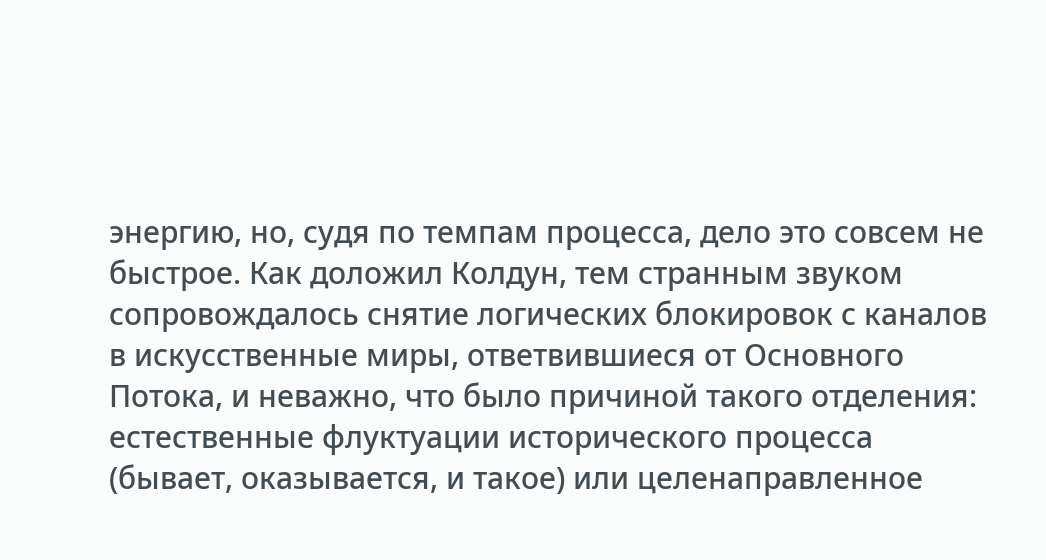энергию, но, судя по темпам процесса, дело это совсем не быстрое. Как доложил Колдун, тем странным звуком сопровождалось снятие логических блокировок с каналов в искусственные миры, ответвившиеся от Основного Потока, и неважно, что было причиной такого отделения: естественные флуктуации исторического процесса (бывает, оказывается, и такое) или целенаправленное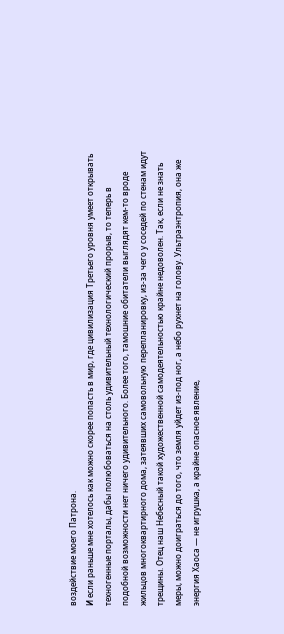воздействие моего Патрона.
И если раньше мне хотелось как можно скорее попасть в мир, где цивилизация Третьего уровня умеет открывать техногенные порталы, дабы полюбоваться на столь удивительный технологический прорыв, то теперь в подобной возможности нет ничего удивительного. Более того, тамошние обитатели выглядят кем-то вроде жильцов многоквартирного дома, затеявших самовольную перепланировку, из-за чего у соседей по стенам идут трещины. Отец наш Небесный такой художественной самодеятельностью крайне недоволен. Так, если не знать меры, можно доиграться до того, что земля уйдет из-под ног, а небо рухнет на голову. Ультраэнтропия, она же энергия Хаоса — не игрушка, а крайне опасное явление,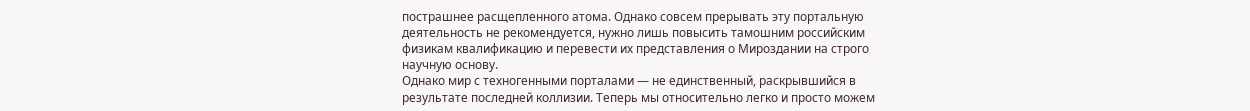пострашнее расщепленного атома. Однако совсем прерывать эту портальную деятельность не рекомендуется, нужно лишь повысить тамошним российским физикам квалификацию и перевести их представления о Мироздании на строго научную основу.
Однако мир с техногенными порталами — не единственный, раскрывшийся в результате последней коллизии. Теперь мы относительно легко и просто можем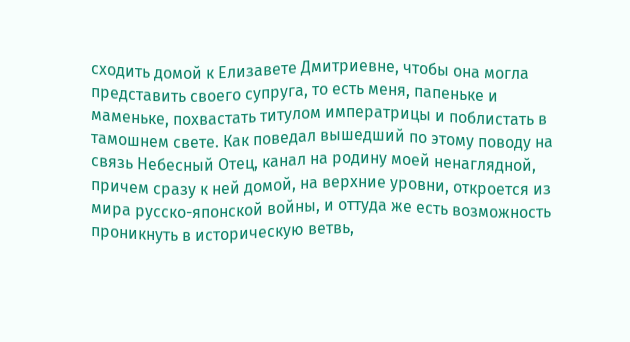сходить домой к Елизавете Дмитриевне, чтобы она могла представить своего супруга, то есть меня, папеньке и маменьке, похвастать титулом императрицы и поблистать в тамошнем свете. Как поведал вышедший по этому поводу на связь Небесный Отец, канал на родину моей ненаглядной, причем сразу к ней домой, на верхние уровни, откроется из мира русско-японской войны, и оттуда же есть возможность проникнуть в историческую ветвь,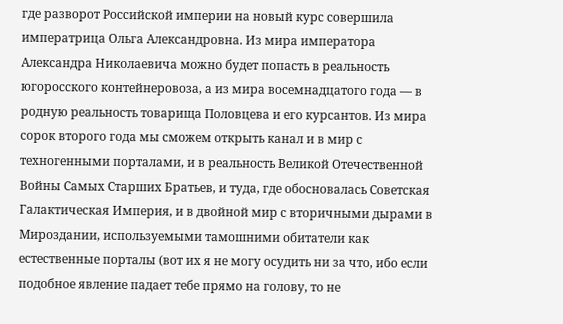где разворот Российской империи на новый курс совершила императрица Ольга Александровна. Из мира императора Александра Николаевича можно будет попасть в реальность югоросского контейнеровоза, а из мира восемнадцатого года — в родную реальность товарища Половцева и его курсантов. Из мира сорок второго года мы сможем открыть канал и в мир с техногенными порталами, и в реальность Великой Отечественной Войны Самых Старших Братьев, и туда, где обосновалась Советская Галактическая Империя, и в двойной мир с вторичными дырами в Мироздании, используемыми тамошними обитатели как естественные порталы (вот их я не могу осудить ни за что, ибо если подобное явление падает тебе прямо на голову, то не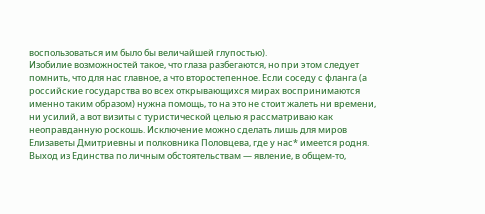воспользоваться им было бы величайшей глупостью).
Изобилие возможностей такое, что глаза разбегаются, но при этом следует помнить, что для нас главное, а что второстепенное. Если соседу с фланга (а российские государства во всех открывающихся мирах воспринимаются именно таким образом) нужна помощь, то на это не стоит жалеть ни времени, ни усилий, а вот визиты с туристической целью я рассматриваю как неоправданную роскошь. Исключение можно сделать лишь для миров Елизаветы Дмитриевны и полковника Половцева, где у нас* имеется родня. Выход из Единства по личным обстоятельствам — явление, в общем-то,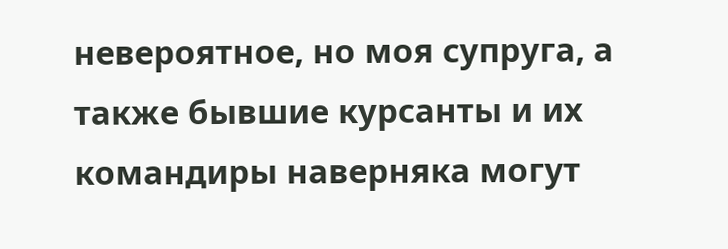невероятное, но моя супруга, а также бывшие курсанты и их командиры наверняка могут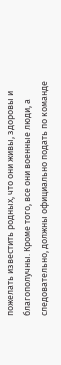пожелать известить родных, что они живы, здоровы и благополучны. Кроме того, все они военные люди, а следовательно, должны официально подать по команде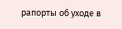рапорты об уходе в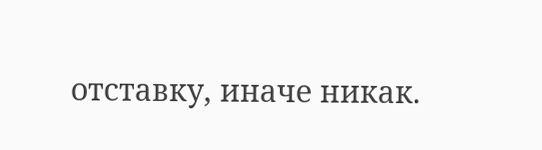отставку, иначе никак.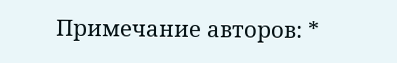Примечание авторов: *